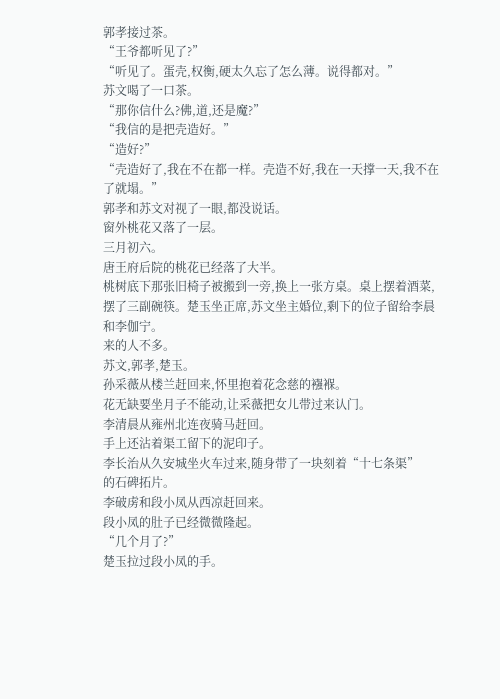郭孝接过茶。
“王爷都听见了?”
“听见了。蛋壳,权衡,硬太久忘了怎么薄。说得都对。”
苏文喝了一口茶。
“那你信什么?佛,道,还是魔?”
“我信的是把壳造好。”
“造好?”
“壳造好了,我在不在都一样。壳造不好,我在一天撑一天,我不在了就塌。”
郭孝和苏文对视了一眼,都没说话。
窗外桃花又落了一层。
三月初六。
唐王府后院的桃花已经落了大半。
桃树底下那张旧椅子被搬到一旁,换上一张方桌。桌上摆着酒菜,摆了三副碗筷。楚玉坐正席,苏文坐主婚位,剩下的位子留给李晨和李伽宁。
来的人不多。
苏文,郭孝,楚玉。
孙采薇从楼兰赶回来,怀里抱着花念慈的襁褓。
花无缺要坐月子不能动,让采薇把女儿带过来认门。
李清晨从雍州北连夜骑马赶回。
手上还沾着渠工留下的泥印子。
李长治从久安城坐火车过来,随身带了一块刻着“十七条渠”
的石碑拓片。
李破虏和段小凤从西凉赶回来。
段小凤的肚子已经微微隆起。
“几个月了?”
楚玉拉过段小凤的手。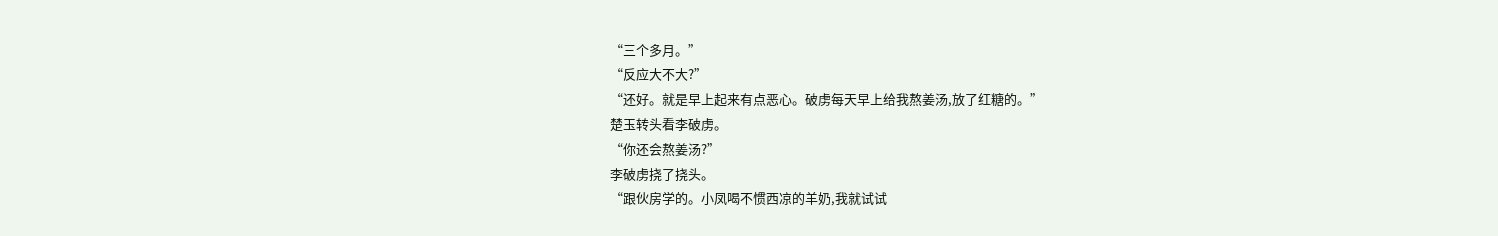“三个多月。”
“反应大不大?”
“还好。就是早上起来有点恶心。破虏每天早上给我熬姜汤,放了红糖的。”
楚玉转头看李破虏。
“你还会熬姜汤?”
李破虏挠了挠头。
“跟伙房学的。小凤喝不惯西凉的羊奶,我就试试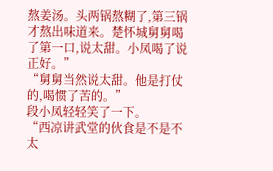熬姜汤。头两锅熬糊了,第三锅才熬出味道来。楚怀城舅舅喝了第一口,说太甜。小凤喝了说正好。”
“舅舅当然说太甜。他是打仗的,喝惯了苦的。”
段小凤轻轻笑了一下。
“西凉讲武堂的伙食是不是不太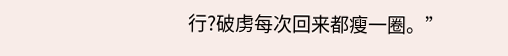行?破虏每次回来都瘦一圈。”